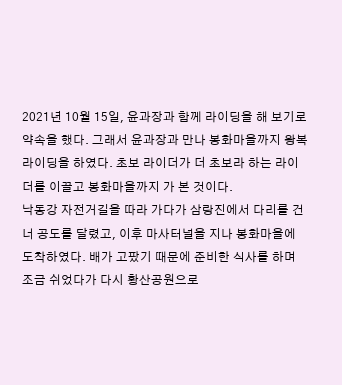2021년 10월 15일, 윤과장과 함께 라이딩을 해 보기로 약속을 했다. 그래서 윤과장과 만나 봉화마을까지 왕복 라이딩을 하였다. 초보 라이더가 더 초보라 하는 라이더를 이끌고 봉화마을까지 가 본 것이다.
낙동강 자전거길을 따라 가다가 삼랑진에서 다리를 건너 공도를 달렸고, 이후 마사터널을 지나 봉화마을에 도착하였다. 배가 고팠기 때문에 준비한 식사를 하며 조금 쉬었다가 다시 황산공원으로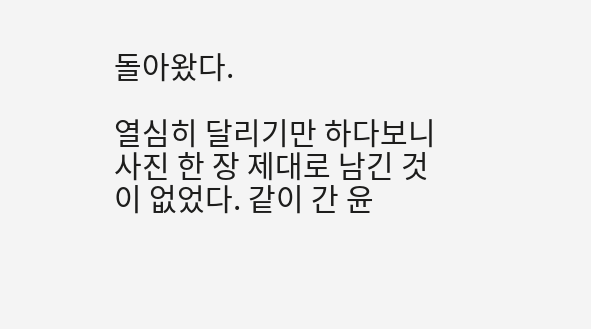돌아왔다.

열심히 달리기만 하다보니 사진 한 장 제대로 남긴 것이 없었다. 같이 간 윤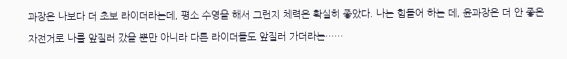과장은 나보다 더 초보 라이더라는데, 평소 수영을 해서 그런지 체력은 확실히 좋았다. 나는 힘들어 하는 데, 윤과장은 더 안 좋은 자전거로 나를 앞질러 갔을 뿐만 아니라 다른 라이더들도 앞질러 가더라는……